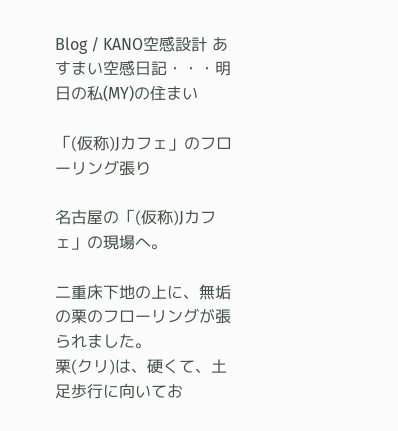Blog / KANO空感設計 あすまい空感日記・・・明日の私(MY)の住まい

「(仮称)Jカフェ」のフローリング張り

名古屋の「(仮称)Jカフェ」の現場へ。

二重床下地の上に、無垢の栗のフローリングが張られました。
栗(クリ)は、硬くて、土足歩行に向いてお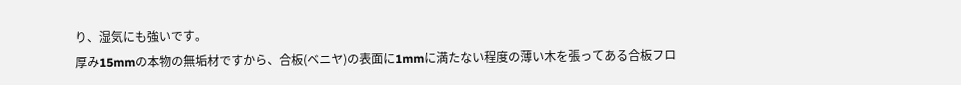り、湿気にも強いです。
厚み15mmの本物の無垢材ですから、合板(ベニヤ)の表面に1mmに満たない程度の薄い木を張ってある合板フロ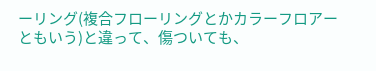ーリング(複合フローリングとかカラーフロアーともいう)と違って、傷ついても、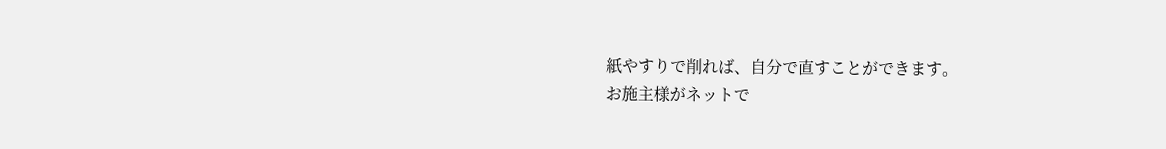紙やすりで削れば、自分で直すことができます。
お施主様がネットで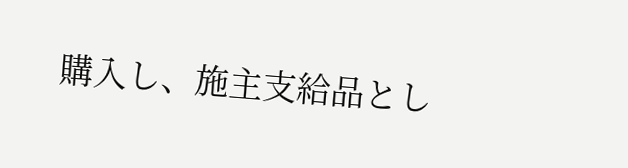購入し、施主支給品とし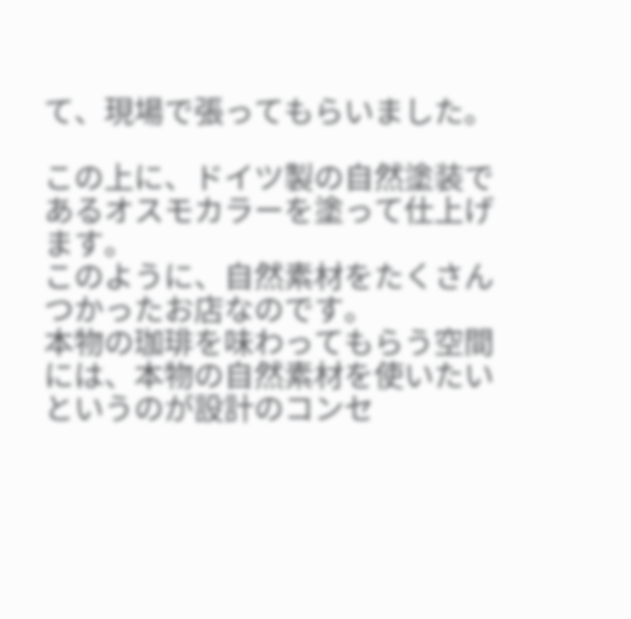て、現場で張ってもらいました。

この上に、ドイツ製の自然塗装であるオスモカラーを塗って仕上げます。
このように、自然素材をたくさんつかったお店なのです。
本物の珈琲を味わってもらう空間には、本物の自然素材を使いたいというのが設計のコンセ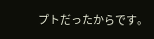プトだったからです。